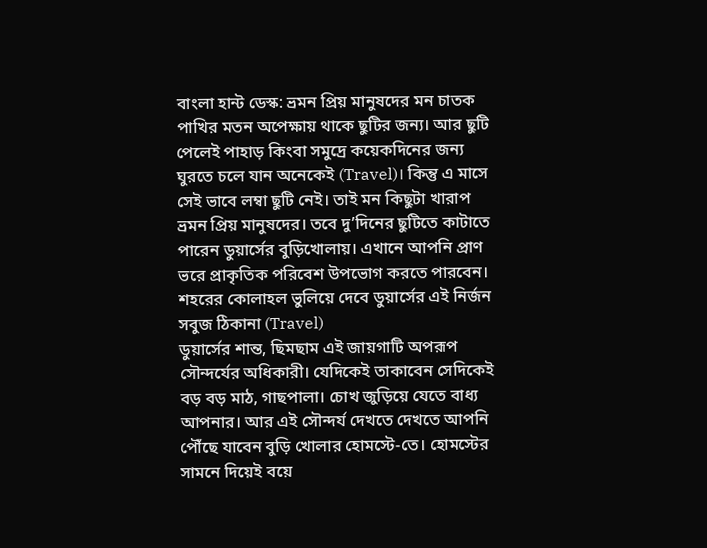বাংলা হান্ট ডেস্ক: ভ্রমন প্রিয় মানুষদের মন চাতক পাখির মতন অপেক্ষায় থাকে ছুটির জন্য। আর ছুটি পেলেই পাহাড় কিংবা সমুদ্রে কয়েকদিনের জন্য ঘুরতে চলে যান অনেকেই (Travel)। কিন্তু এ মাসে সেই ভাবে লম্বা ছুটি নেই। তাই মন কিছুটা খারাপ ভ্রমন প্রিয় মানুষদের। তবে দু’দিনের ছুটিতে কাটাতে পারেন ডুয়ার্সের বুড়িখোলায়। এখানে আপনি প্রাণ ভরে প্রাকৃতিক পরিবেশ উপভোগ করতে পারবেন।
শহরের কোলাহল ভুলিয়ে দেবে ডুয়ার্সের এই নির্জন সবুজ ঠিকানা (Travel)
ডুয়ার্সের শান্ত, ছিমছাম এই জায়গাটি অপরূপ সৌন্দর্যের অধিকারী। যেদিকেই তাকাবেন সেদিকেই বড় বড় মাঠ, গাছপালা। চোখ জুড়িয়ে যেতে বাধ্য আপনার। আর এই সৌন্দর্য দেখতে দেখতে আপনি পৌঁছে যাবেন বুড়ি খোলার হোমস্টে-তে। হোমস্টের সামনে দিয়েই বয়ে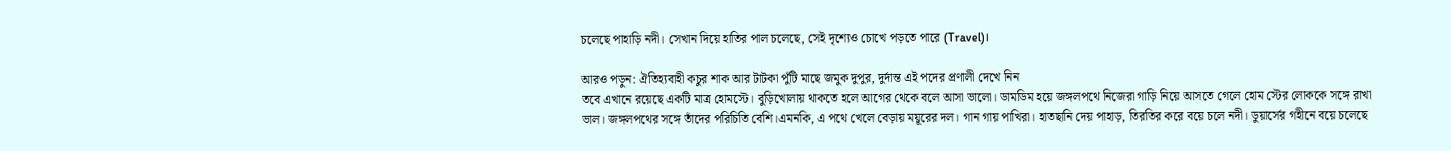চলেছে পাহাড়ি নদী। সেখান দিয়ে হাতির পাল চলেছে, সেই দৃশ্যেও চোখে পড়তে পারে (Travel)।

আরও পড়ুন: ঐতিহ্যবাহী কচুর শাক আর টাটকা পুঁটি মাছে জমুক দুপুর, দুর্দান্ত এই পদের প্রণালী দেখে নিন
তবে এখানে রয়েছে একটি মাত্র হোমস্টে। বুড়িখোলায় থাকতে হলে আগের থেকে বলে আসা ভালো। ডামডিম হয়ে জঙ্গলপথে নিজেরা গাড়ি নিয়ে আসতে গেলে হোম স্টের লোককে সঙ্গে রাখা ভাল। জঙ্গলপথের সঙ্গে তাঁদের পরিচিতি বেশি।এমনকি, এ পথে খেলে বেড়ায় ময়ূরের দল। গান গায় পাখিরা। হাতছানি দেয় পাহাড়, তিরতির করে বয়ে চলে নদী। ডুয়ার্সের গহীনে বয়ে চলেছে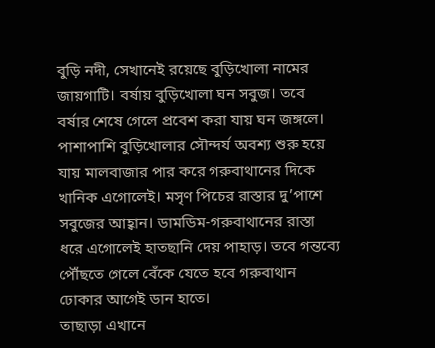বুড়ি নদী, সেখানেই রয়েছে বুড়িখোলা নামের জায়গাটি। বর্ষায় বুড়িখোলা ঘন সবুজ। তবে বর্ষার শেষে গেলে প্রবেশ করা যায় ঘন জঙ্গলে।
পাশাপাশি বুড়িখোলার সৌন্দর্য অবশ্য শুরু হয়ে যায় মালবাজার পার করে গরুবাথানের দিকে খানিক এগোলেই। মসৃণ পিচের রাস্তার দু’পাশে সবুজের আহ্বান। ডামডিম-গরুবাথানের রাস্তা ধরে এগোলেই হাতছানি দেয় পাহাড়। তবে গন্তব্যে পৌঁছতে গেলে বেঁকে যেতে হবে গরুবাথান ঢোকার আগেই ডান হাতে।
তাছাড়া এখানে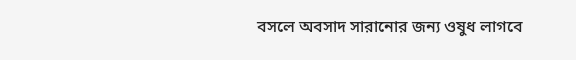বসলে অবসাদ সারানোর জন্য ওষুধ লাগবে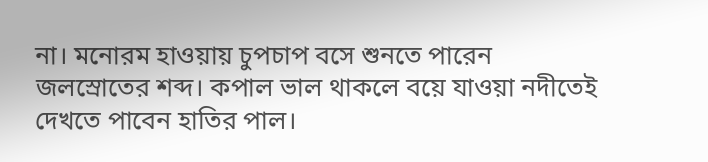না। মনোরম হাওয়ায় চুপচাপ বসে শুনতে পারেন জলস্রোতের শব্দ। কপাল ভাল থাকলে বয়ে যাওয়া নদীতেই দেখতে পাবেন হাতির পাল।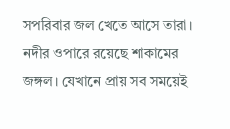সপরিবার জল খেতে আসে তারা। নদীর ওপারে রয়েছে শাকামের জঙ্গল। যেখানে প্রায় সব সময়েই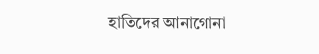হাতিদের আনাগোনা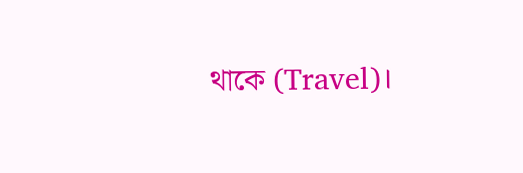থাকে (Travel)।